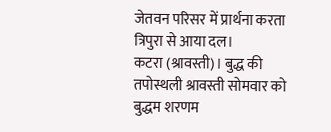जेतवन परिसर में प्रार्थना करता त्रिपुरा से आया दल।
कटरा (श्रावस्ती)। बुद्ध की तपोस्थली श्रावस्ती सोमवार को बुद्धम शरणम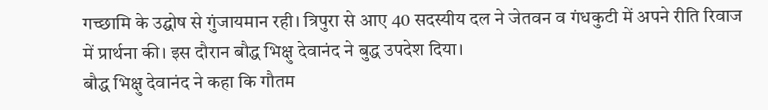गच्छामि के उद्घोष से गुंजायमान रही। त्रिपुरा से आए 40 सदस्यीय दल ने जेतवन व गंधकुटी में अपने रीति रिवाज में प्रार्थना की। इस दौरान बौद्ध भिक्षु देवानंद ने बुद्ध उपदेश दिया।
बौद्ध भिक्षु देवानंद ने कहा कि गौतम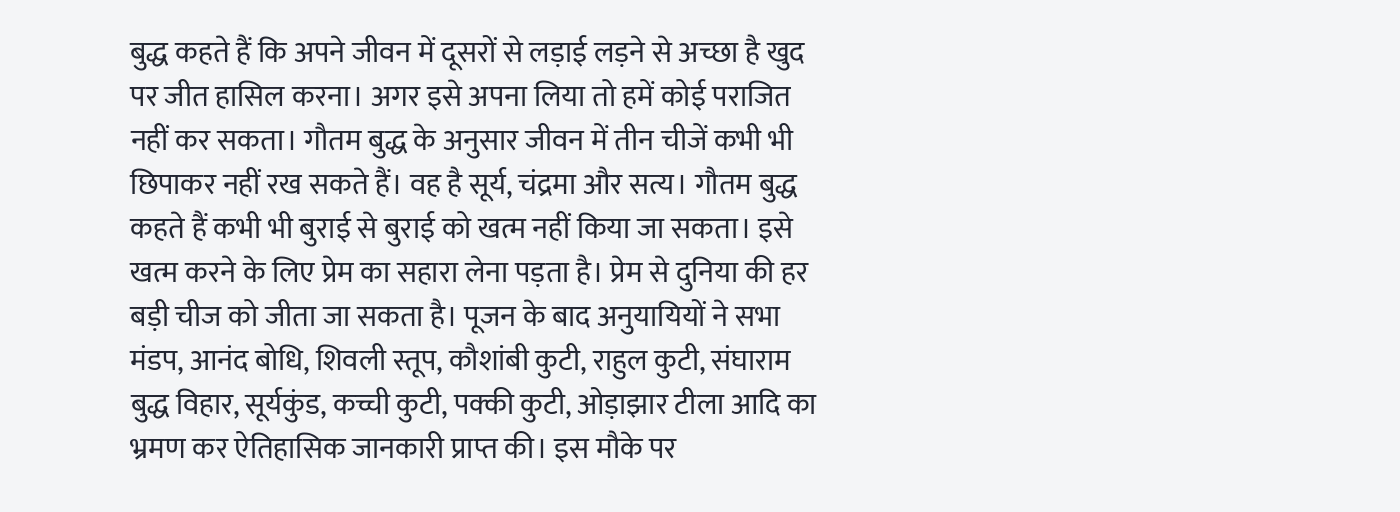बुद्ध कहते हैं कि अपने जीवन में दूसरों से लड़ाई लड़ने से अच्छा है खुद पर जीत हासिल करना। अगर इसे अपना लिया तो हमें कोई पराजित नहीं कर सकता। गौतम बुद्ध के अनुसार जीवन में तीन चीजें कभी भी छिपाकर नहीं रख सकते हैं। वह है सूर्य, चंद्रमा और सत्य। गौतम बुद्ध कहते हैं कभी भी बुराई से बुराई को खत्म नहीं किया जा सकता। इसे खत्म करने के लिए प्रेम का सहारा लेना पड़ता है। प्रेम से दुनिया की हर बड़ी चीज को जीता जा सकता है। पूजन के बाद अनुयायियों ने सभा मंडप, आनंद बोधि, शिवली स्तूप, कौशांबी कुटी, राहुल कुटी, संघाराम बुद्ध विहार, सूर्यकुंड, कच्ची कुटी, पक्की कुटी, ओड़ाझार टीला आदि का भ्रमण कर ऐतिहासिक जानकारी प्राप्त की। इस मौके पर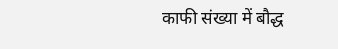काफी संख्या में बौद्ध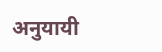अनुयायी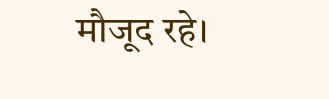मौजूद रहे।